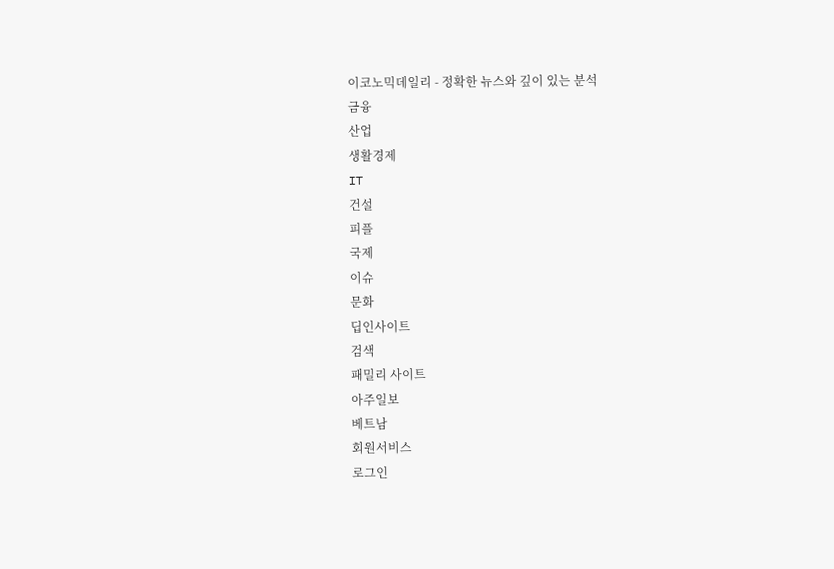이코노믹데일리 - 정확한 뉴스와 깊이 있는 분석
금융
산업
생활경제
IT
건설
피플
국제
이슈
문화
딥인사이트
검색
패밀리 사이트
아주일보
베트남
회원서비스
로그인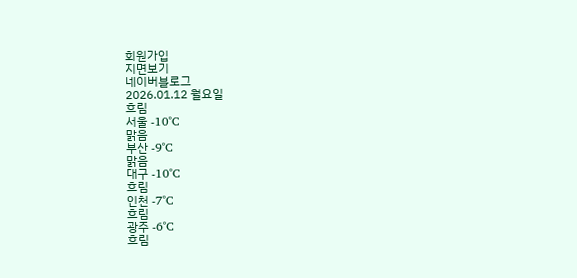회원가입
지면보기
네이버블로그
2026.01.12 월요일
흐림
서울 -10˚C
맑음
부산 -9˚C
맑음
대구 -10˚C
흐림
인천 -7˚C
흐림
광주 -6˚C
흐림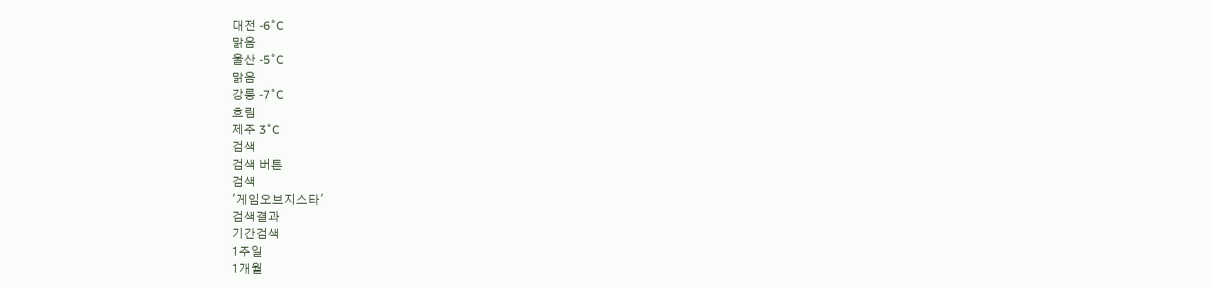대전 -6˚C
맑음
울산 -5˚C
맑음
강릉 -7˚C
흐림
제주 3˚C
검색
검색 버튼
검색
'게임오브지스타'
검색결과
기간검색
1주일
1개월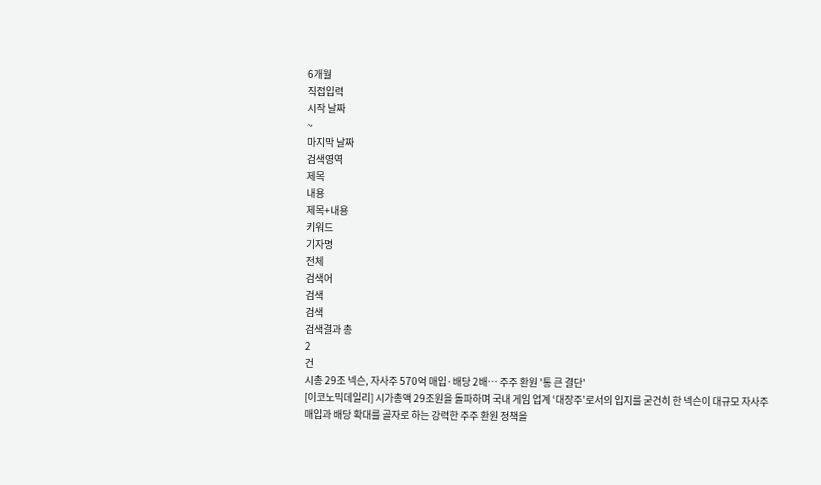6개월
직접입력
시작 날짜
~
마지막 날짜
검색영역
제목
내용
제목+내용
키워드
기자명
전체
검색어
검색
검색
검색결과 총
2
건
시총 29조 넥슨, 자사주 570억 매입·배당 2배… 주주 환원 '통 큰 결단'
[이코노믹데일리] 시가총액 29조원을 돌파하며 국내 게임 업계 ‘대장주’로서의 입지를 굳건히 한 넥슨이 대규모 자사주 매입과 배당 확대를 골자로 하는 강력한 주주 환원 정책을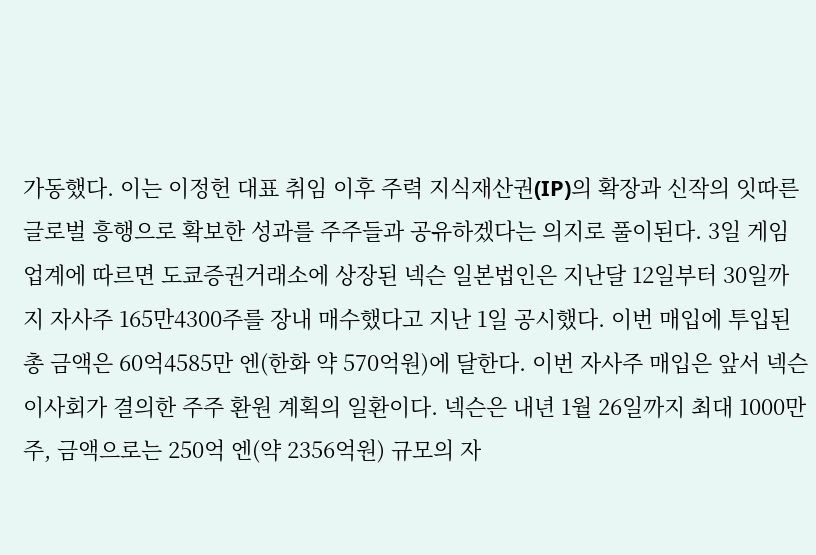가동했다. 이는 이정헌 대표 취임 이후 주력 지식재산권(IP)의 확장과 신작의 잇따른 글로벌 흥행으로 확보한 성과를 주주들과 공유하겠다는 의지로 풀이된다. 3일 게임 업계에 따르면 도쿄증권거래소에 상장된 넥슨 일본법인은 지난달 12일부터 30일까지 자사주 165만4300주를 장내 매수했다고 지난 1일 공시했다. 이번 매입에 투입된 총 금액은 60억4585만 엔(한화 약 570억원)에 달한다. 이번 자사주 매입은 앞서 넥슨 이사회가 결의한 주주 환원 계획의 일환이다. 넥슨은 내년 1월 26일까지 최대 1000만 주, 금액으로는 250억 엔(약 2356억원) 규모의 자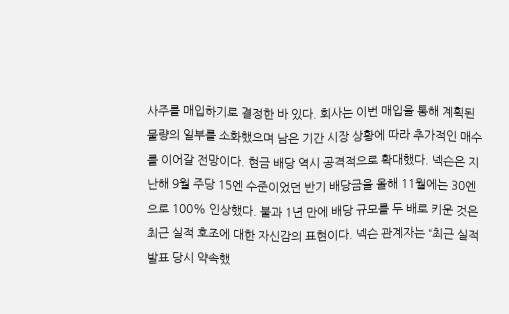사주를 매입하기로 결정한 바 있다. 회사는 이번 매입을 통해 계획된 물량의 일부를 소화했으며 남은 기간 시장 상황에 따라 추가적인 매수를 이어갈 전망이다. 현금 배당 역시 공격적으로 확대했다. 넥슨은 지난해 9월 주당 15엔 수준이었던 반기 배당금을 올해 11월에는 30엔으로 100% 인상했다. 불과 1년 만에 배당 규모를 두 배로 키운 것은 최근 실적 호조에 대한 자신감의 표현이다. 넥슨 관계자는 “최근 실적 발표 당시 약속했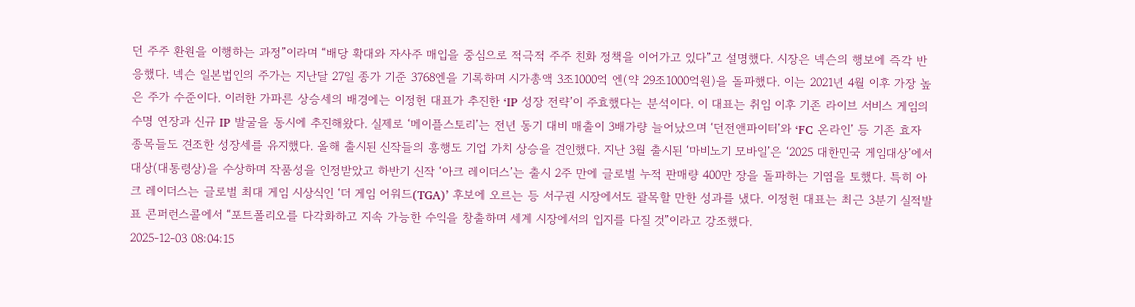던 주주 환원을 이행하는 과정”이라며 “배당 확대와 자사주 매입을 중심으로 적극적 주주 친화 정책을 이어가고 있다”고 설명했다. 시장은 넥슨의 행보에 즉각 반응했다. 넥슨 일본법인의 주가는 지난달 27일 종가 기준 3768엔을 기록하며 시가총액 3조1000억 엔(약 29조1000억원)을 돌파했다. 이는 2021년 4월 이후 가장 높은 주가 수준이다. 이러한 가파른 상승세의 배경에는 이정헌 대표가 추진한 ‘IP 성장 전략’이 주효했다는 분석이다. 이 대표는 취임 이후 기존 라이브 서비스 게임의 수명 연장과 신규 IP 발굴을 동시에 추진해왔다. 실제로 ‘메이플스토리’는 전년 동기 대비 매출이 3배가량 늘어났으며 ‘던전앤파이터’와 ‘FC 온라인’ 등 기존 효자 종목들도 견조한 성장세를 유지했다. 올해 출시된 신작들의 흥행도 기업 가치 상승을 견인했다. 지난 3월 출시된 ‘마비노기 모바일’은 ‘2025 대한민국 게임대상’에서 대상(대통령상)을 수상하며 작품성을 인정받았고 하반기 신작 ‘아크 레이더스’는 출시 2주 만에 글로벌 누적 판매량 400만 장을 돌파하는 기염을 토했다. 특히 아크 레이더스는 글로벌 최대 게임 시상식인 ‘더 게임 어워드(TGA)’ 후보에 오르는 등 서구권 시장에서도 괄목할 만한 성과를 냈다. 이정헌 대표는 최근 3분기 실적발표 콘퍼런스콜에서 “포트폴리오를 다각화하고 지속 가능한 수익을 창출하며 세계 시장에서의 입지를 다질 것”이라고 강조했다.
2025-12-03 08:04:15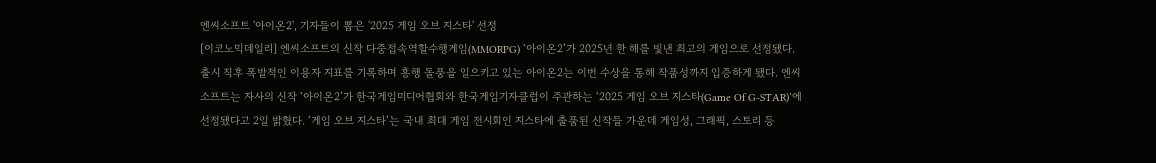엔씨소프트 '아이온2', 기자들이 뽑은 '2025 게임 오브 지스타' 선정
[이코노믹데일리] 엔씨소프트의 신작 다중접속역할수행게임(MMORPG) ‘아이온2’가 2025년 한 해를 빛낸 최고의 게임으로 선정됐다. 출시 직후 폭발적인 이용자 지표를 기록하며 흥행 돌풍을 일으키고 있는 아이온2는 이번 수상을 통해 작품성까지 입증하게 됐다. 엔씨소프트는 자사의 신작 ‘아이온2’가 한국게임미디어협회와 한국게임기자클럽이 주관하는 ‘2025 게임 오브 지스타(Game Of G-STAR)’에 선정됐다고 2일 밝혔다. ‘게임 오브 지스타’는 국내 최대 게임 전시회인 지스타에 출품된 신작들 가운데 게임성, 그래픽, 스토리 등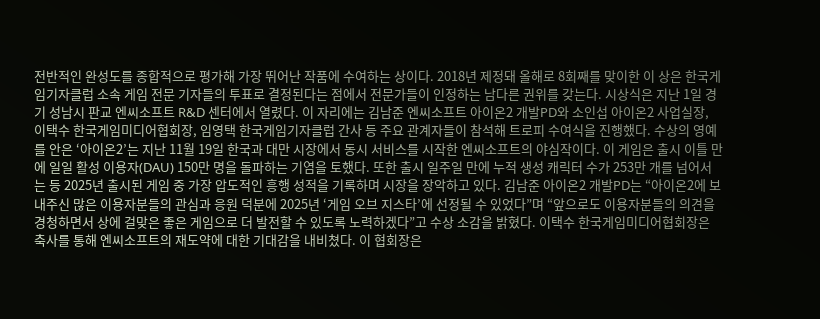전반적인 완성도를 종합적으로 평가해 가장 뛰어난 작품에 수여하는 상이다. 2018년 제정돼 올해로 8회째를 맞이한 이 상은 한국게임기자클럽 소속 게임 전문 기자들의 투표로 결정된다는 점에서 전문가들이 인정하는 남다른 권위를 갖는다. 시상식은 지난 1일 경기 성남시 판교 엔씨소프트 R&D 센터에서 열렸다. 이 자리에는 김남준 엔씨소프트 아이온2 개발PD와 소인섭 아이온2 사업실장, 이택수 한국게임미디어협회장, 임영택 한국게임기자클럽 간사 등 주요 관계자들이 참석해 트로피 수여식을 진행했다. 수상의 영예를 안은 ‘아이온2’는 지난 11월 19일 한국과 대만 시장에서 동시 서비스를 시작한 엔씨소프트의 야심작이다. 이 게임은 출시 이틀 만에 일일 활성 이용자(DAU) 150만 명을 돌파하는 기염을 토했다. 또한 출시 일주일 만에 누적 생성 캐릭터 수가 253만 개를 넘어서는 등 2025년 출시된 게임 중 가장 압도적인 흥행 성적을 기록하며 시장을 장악하고 있다. 김남준 아이온2 개발PD는 “아이온2에 보내주신 많은 이용자분들의 관심과 응원 덕분에 2025년 ‘게임 오브 지스타’에 선정될 수 있었다”며 “앞으로도 이용자분들의 의견을 경청하면서 상에 걸맞은 좋은 게임으로 더 발전할 수 있도록 노력하겠다”고 수상 소감을 밝혔다. 이택수 한국게임미디어협회장은 축사를 통해 엔씨소프트의 재도약에 대한 기대감을 내비쳤다. 이 협회장은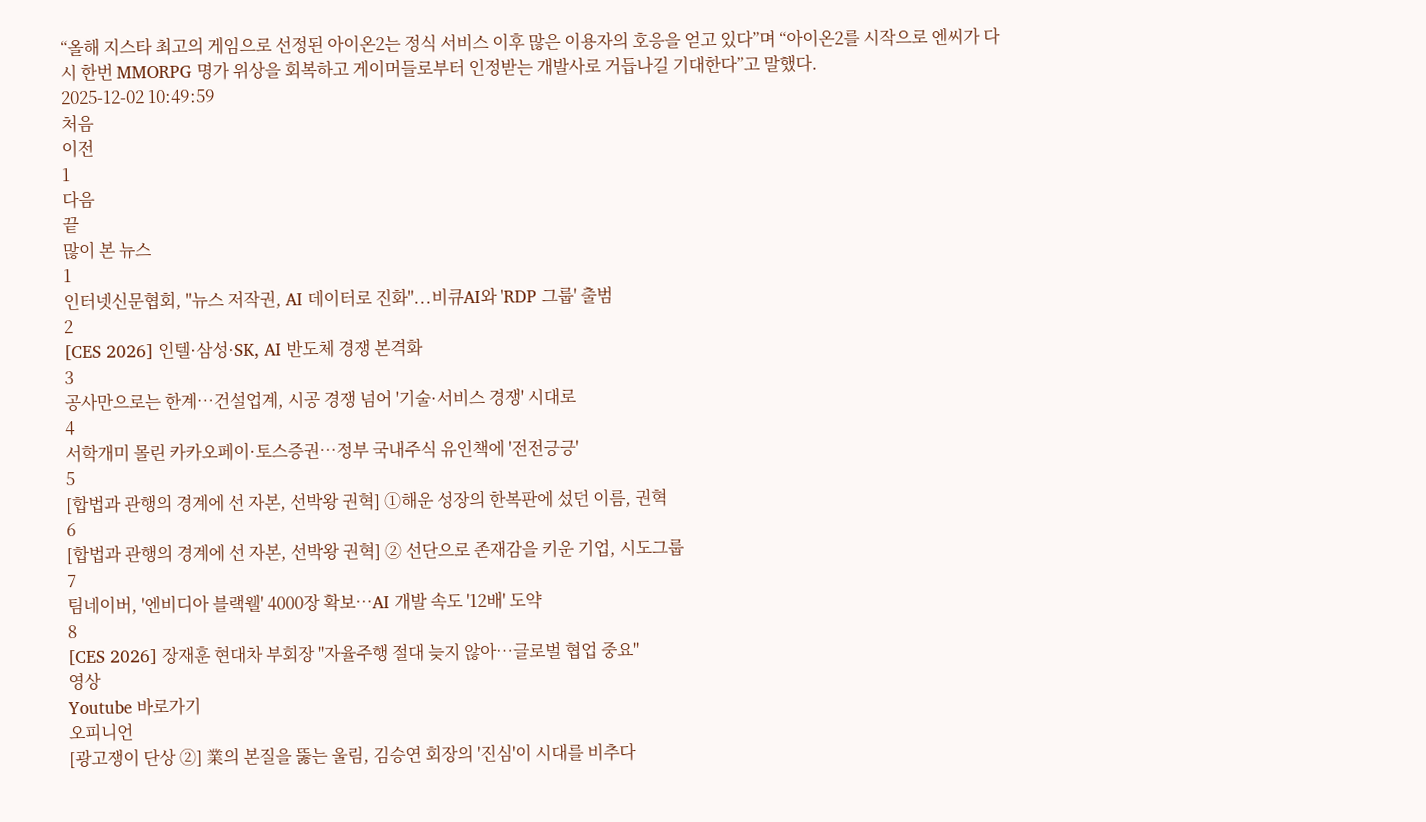“올해 지스타 최고의 게임으로 선정된 아이온2는 정식 서비스 이후 많은 이용자의 호응을 얻고 있다”며 “아이온2를 시작으로 엔씨가 다시 한번 MMORPG 명가 위상을 회복하고 게이머들로부터 인정받는 개발사로 거듭나길 기대한다”고 말했다.
2025-12-02 10:49:59
처음
이전
1
다음
끝
많이 본 뉴스
1
인터넷신문협회, "뉴스 저작권, AI 데이터로 진화"...비큐AI와 'RDP 그룹' 출범
2
[CES 2026] 인텔·삼성·SK, AI 반도체 경쟁 본격화
3
공사만으로는 한계…건설업계, 시공 경쟁 넘어 '기술·서비스 경쟁' 시대로
4
서학개미 몰린 카카오페이·토스증권…정부 국내주식 유인책에 '전전긍긍'
5
[합법과 관행의 경계에 선 자본, 선박왕 권혁] ①해운 성장의 한복판에 섰던 이름, 권혁
6
[합법과 관행의 경계에 선 자본, 선박왕 권혁] ② 선단으로 존재감을 키운 기업, 시도그룹
7
팀네이버, '엔비디아 블랙웰' 4000장 확보…AI 개발 속도 '12배' 도약
8
[CES 2026] 장재훈 현대차 부회장 "자율주행 절대 늦지 않아…글로벌 협업 중요"
영상
Youtube 바로가기
오피니언
[광고쟁이 단상 ②] 業의 본질을 뚫는 울림, 김승연 회장의 '진심'이 시대를 비추다